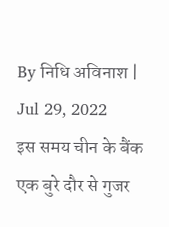By निधि अविनाश | Jul 29, 2022
इस समय चीन के बैंक एक बुरे दौर से गुजर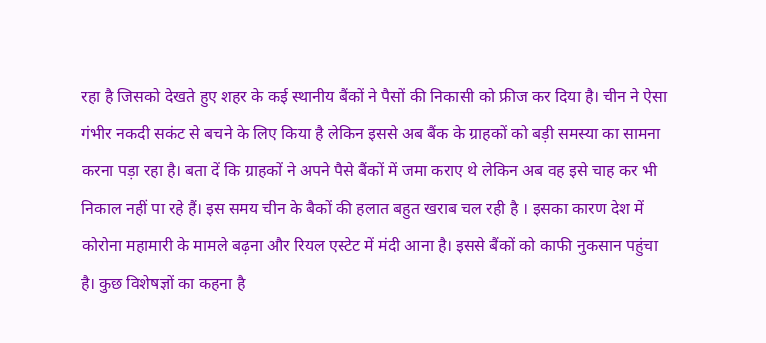रहा है जिसको देखते हुए शहर के कई स्थानीय बैंकों ने पैसों की निकासी को फ्रीज कर दिया है। चीन ने ऐसा गंभीर नकदी सकंट से बचने के लिए किया है लेकिन इससे अब बैंक के ग्राहकों को बड़ी समस्या का सामना करना पड़ा रहा है। बता दें कि ग्राहकों ने अपने पैसे बैंकों में जमा कराए थे लेकिन अब वह इसे चाह कर भी निकाल नहीं पा रहे हैं। इस समय चीन के बैकों की हलात बहुत खराब चल रही है । इसका कारण देश में कोरोना महामारी के मामले बढ़ना और रियल एस्टेट में मंदी आना है। इससे बैंकों को काफी नुकसान पहुंचा है। कुछ विशेषज्ञों का कहना है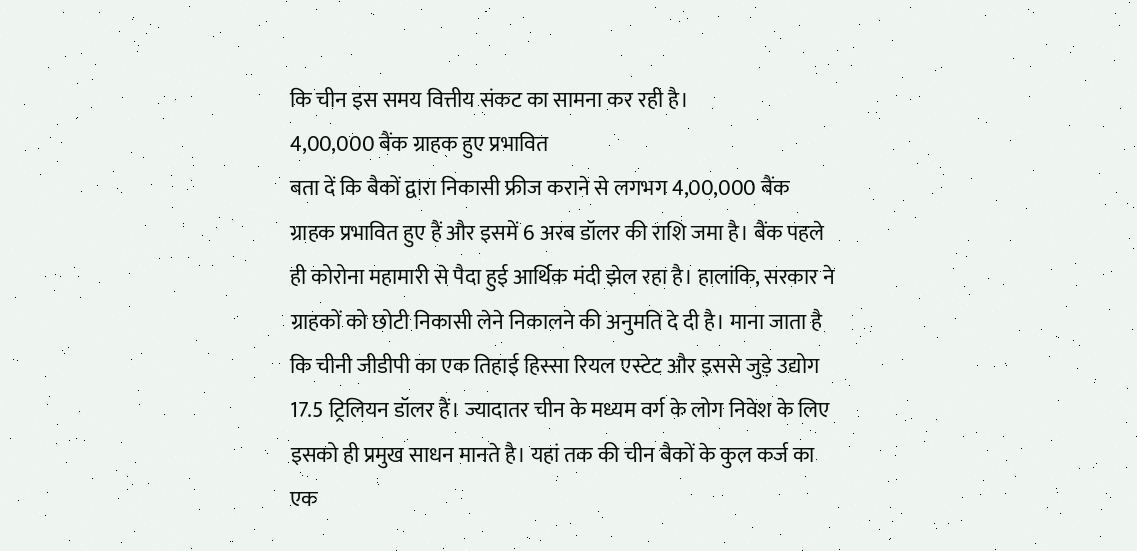कि चीन इस समय वित्तीय संकट का सामना कर रही है।
4,00,000 बैंक ग्राहक हुए प्रभावित
बता दें कि बैकों द्वारा निकासी फ्रीज कराने से लगभग 4,00,000 बैंक ग्राहक प्रभावित हुए हैं और इसमें 6 अरब डॉलर की राशि जमा है। बैंक पहले ही कोरोना महामारी से पैदा हुई आर्थिक मंदी झेल रहा है। हालांकि, सरकार ने ग्राहकों को छोटी निकासी लेने निकालने की अनुमति दे दी है। माना जाता है कि चीनी जीडीपी का एक तिहाई हिस्सा रियल एस्टेट और इससे जुड़े उद्योग 17.5 ट्रिलियन डॉलर हैं। ज्यादातर चीन के मध्यम वर्ग के लोग निवेश के लिए इसको ही प्रमुख साधन मानते है। यहां तक की चीन बैकों के कुल कर्ज का एक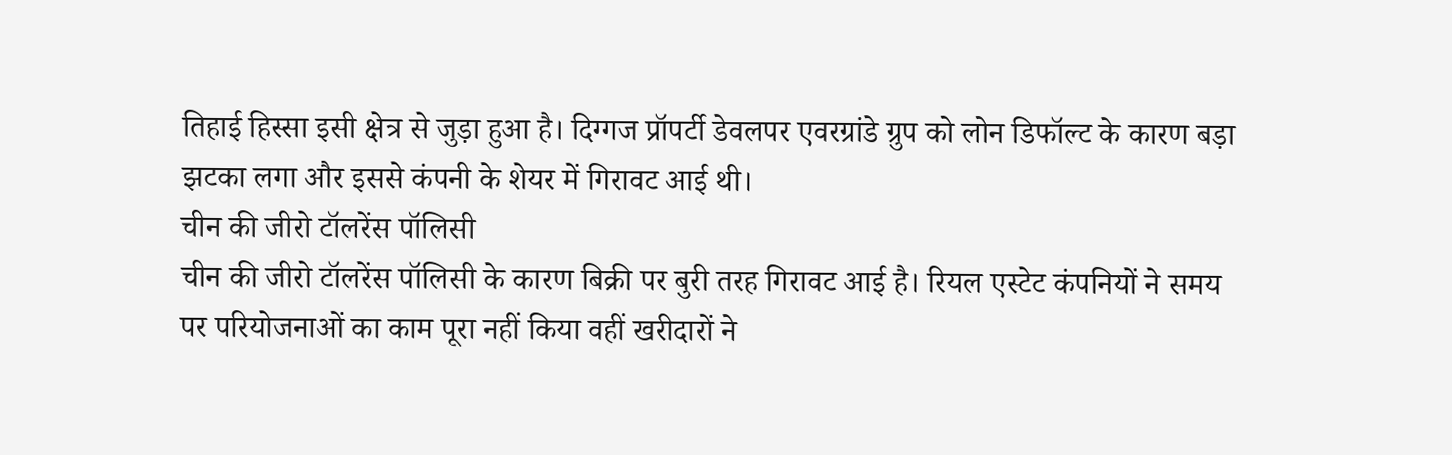तिहाई हिस्सा इसी क्षेत्र से जुड़ा हुआ है। दिग्गज प्रॉपर्टी डेवलपर एवरग्रांडे ग्रुप को लोन डिफॉल्ट के कारण बड़ा झटका लगा और इससे कंपनी के शेयर में गिरावट आई थी।
चीन की जीरो टॉलरेंस पॉलिसी
चीन की जीरो टॉलरेंस पॉलिसी के कारण बिक्री पर बुरी तरह गिरावट आई है। रियल एस्टेट कंपनियों ने समय पर परियोजनाओं का काम पूरा नहीं किया वहीं खरीदारों ने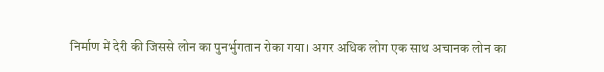निर्माण में देरी की जिससे लोन का पुनर्भुगतान रोका गया। अगर अधिक लोग एक साथ अचानक लोन का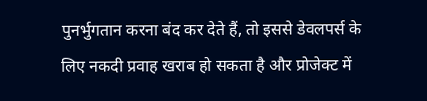पुनर्भुगतान करना बंद कर देते हैं, तो इससे डेवलपर्स के लिए नकदी प्रवाह खराब हो सकता है और प्रोजेक्ट में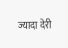ज्यादा देरी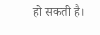हो सकती है।